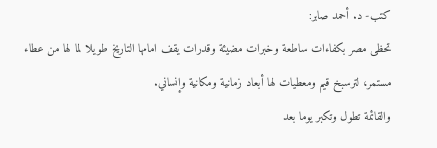كتب- د. أحمد صابر:
تحظى مصر بكفاءات ساطعة وخبرات مضيئة وقدرات يقف امامها التاريخ طويلا لما لها من عطاء مستمر، لترسبخ قيم ومعطيات لها أبعاد زمانية ومكانية وإنساني.
والقائمة تطول وتكبر يوما بعد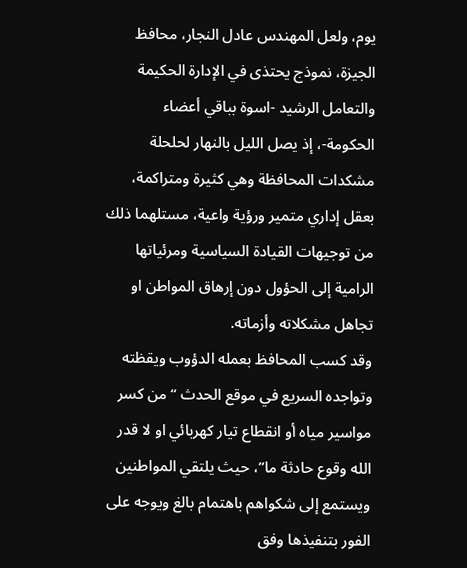يوم، ولعل المهندس عادل النجار، محافظ الجيزة، نموذج يحتذى في الإدارة الحكيمة والتعامل الرشيد -اسوة بباقي أعضاء الحكومة-، إذ يصل الليل بالنهار لحلحلة مشكدات المحافظة وهي كثيرة ومتراكمة، بعقل إداري متمير ورؤية واعية، مستلهما ذلك من توجيهات القيادة السياسية ومرئياتها الرامية إلى الحؤول دون إرهاق المواطن او تجاهل مشكلاته وأزماته.
وقد كسب المحافظ بعمله الدؤوب ويقظته وتواجده السريع في موقع الحدث “من كسر مواسير مياه أو انقطاع تيار كهربائي او لا قدر الله وقوع حادثة ما”، حيث يلتقي المواطنين ويستمع إلى شكواهم باهتمام بالغ ويوجه على الفور بتنفيذها وفق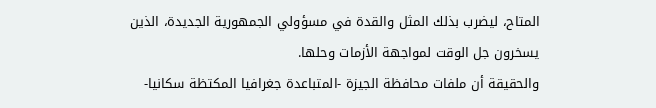المتاح، ليضرب بذلك المثل والقدة في مسؤولي الجمهورية الجديدة، الذين يسخرون جل الوقت لمواجهة الأزمات وحلها.
والحقيقة أن ملفات محافظة الجيزة -المتباعدة جغرافيا المكتظة سكانيا-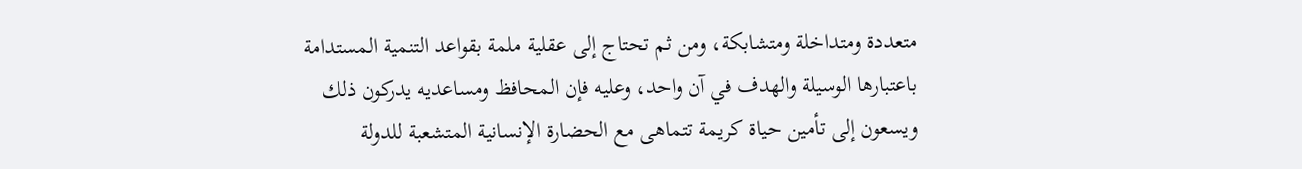متعددة ومتداخلة ومتشابكة، ومن ثم تحتاج إلى عقلية ملمة بقواعد التنمية المستدامة باعتبارها الوسيلة والهدف في آن واحد، وعليه فإن المحافظ ومساعديه يدركون ذلك ويسعون إلى تأمين حياة كريمة تتماهى مع الحضارة الإنسانية المتشعبة للدولة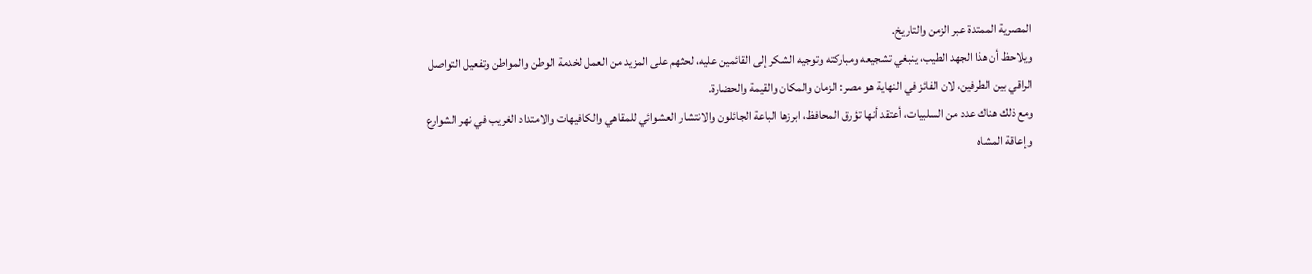المصرية الممتدة عبر الزمن والتاريخ.
ويلاحظ أن هذا الجهد الطيب، ينبغي تشجيعه ومباركته وتوجيه الشكر إلى القائمين عليه، لحثهم على المزيد من العمل لخدمة الوطن والمواطن وتفعيل التواصل الراقي بين الطرفين، لان الفائز في النهاية هو مصر: الزمان والمكان والقيمة والحضارة.
ومع ذلك هناك عدد من السلبيات، أعتقد أنها تؤرق المحافظ، ابرزها الباعة الجائلون والانتشار العشوائي للمقاهي والكافيهات والامتداد الغريب في نهر الشوارع وإعاقة المشاه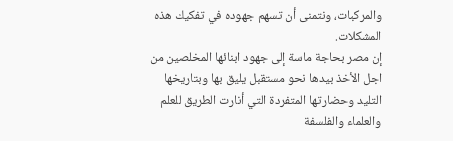والمركبات، ونتمنى أن تسهم جهوده في تفكيك هذه المشكلات.
إن مصر بحاجة ماسة إلى جهود ابنائها المخلصين من اجل الأخذ بيدها نحو مستقبل يليق بها وبتاريخها التليد وحضارتها المتفردة التي أنارت الطريق للعلم والعلماء والفلسفة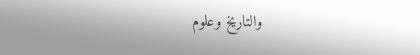والتاريخ وعلوم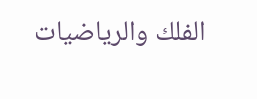الفلك والرياضيات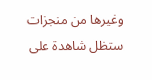وغيرها من منجزات ستظل شاهدة على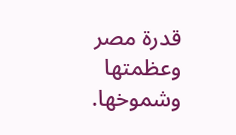قدرة مصر وعظمتها وشموخها.